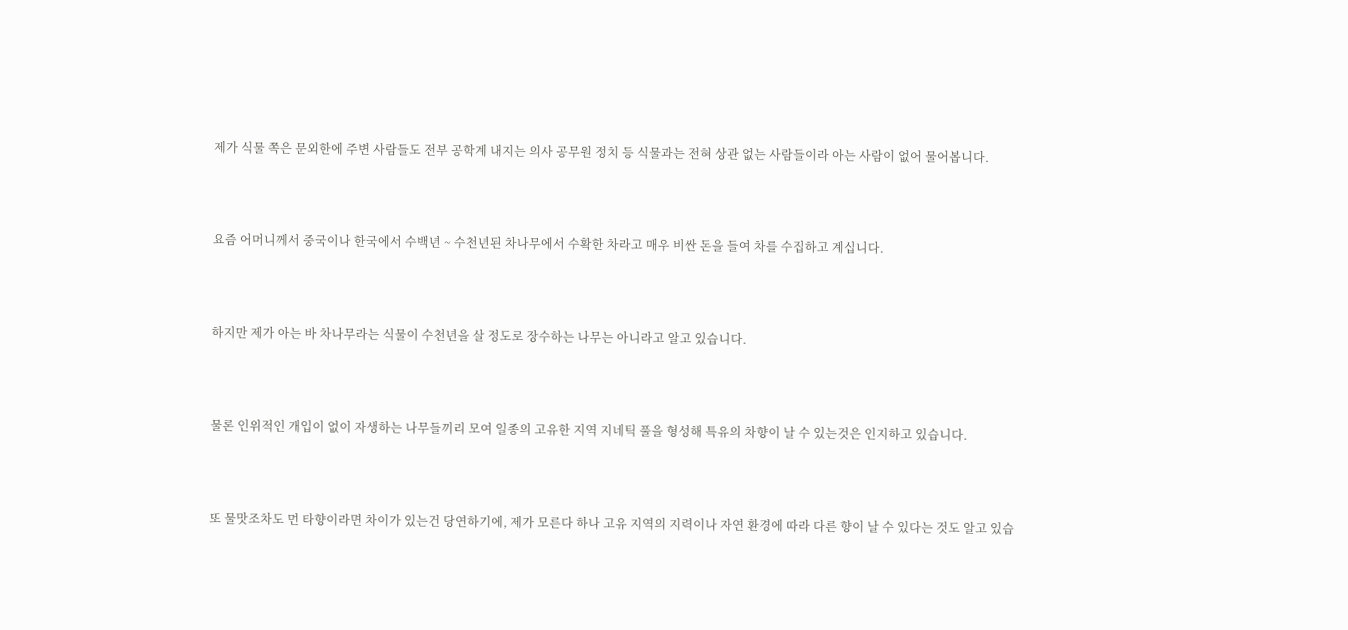제가 식물 쪽은 문외한에 주변 사람들도 전부 공학계 내지는 의사 공무원 정치 등 식물과는 전혀 상관 없는 사람들이라 아는 사람이 없어 물어봅니다.



요즘 어머니께서 중국이나 한국에서 수백년 ~ 수천년된 차나무에서 수확한 차라고 매우 비싼 돈을 들여 차를 수집하고 계십니다.



하지만 제가 아는 바 차나무라는 식물이 수천년을 살 정도로 장수하는 나무는 아니라고 알고 있습니다.



물론 인위적인 개입이 없이 자생하는 나무들끼리 모여 일종의 고유한 지역 지네틱 풀을 형성해 특유의 차향이 날 수 있는것은 인지하고 있습니다.



또 물맛조차도 먼 타향이라면 차이가 있는건 당연하기에, 제가 모른다 하나 고유 지역의 지력이나 자연 환경에 따라 다른 향이 날 수 있다는 것도 알고 있습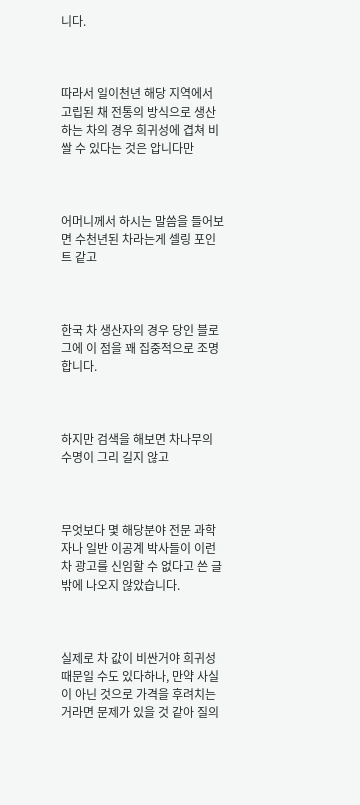니다.



따라서 일이천년 해당 지역에서 고립된 채 전통의 방식으로 생산하는 차의 경우 희귀성에 겹쳐 비쌀 수 있다는 것은 압니다만



어머니께서 하시는 말씀을 들어보면 수천년된 차라는게 셀링 포인트 같고



한국 차 생산자의 경우 당인 블로그에 이 점을 꽤 집중적으로 조명합니다.



하지만 검색을 해보면 차나무의 수명이 그리 길지 않고



무엇보다 몇 해당분야 전문 과학자나 일반 이공계 박사들이 이런 차 광고를 신임할 수 없다고 쓴 글 밖에 나오지 않았습니다.



실제로 차 값이 비싼거야 희귀성 때문일 수도 있다하나, 만약 사실이 아닌 것으로 가격을 후려치는 거라면 문제가 있을 것 같아 질의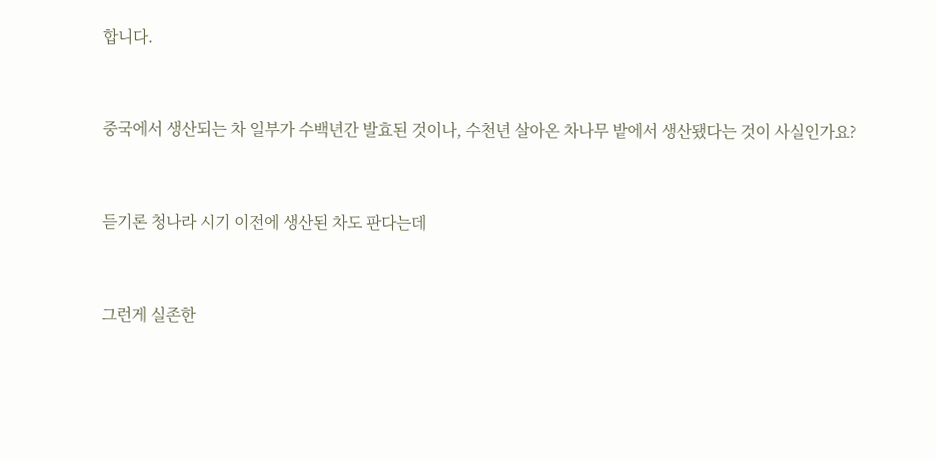합니다.



중국에서 생산되는 차 일부가 수백년간 발효된 것이나, 수천년 살아온 차나무 밭에서 생산됐다는 것이 사실인가요?



듣기론 청나라 시기 이전에 생산된 차도 판다는데



그런게 실존한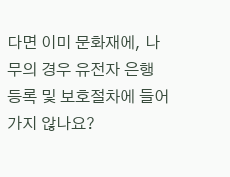다면 이미 문화재에, 나무의 경우 유전자 은행 등록 및 보호절차에 들어가지 않나요?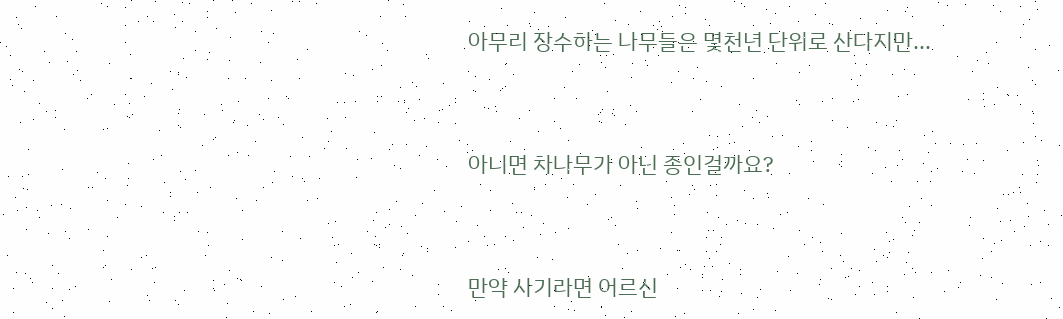아무리 장수하는 나무들은 몇천년 단위로 산다지만...



아니면 차나무가 아닌 종인걸까요?



만약 사기라면 어르신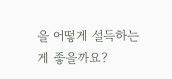을 어떻게 설득하는게 좋을까요?